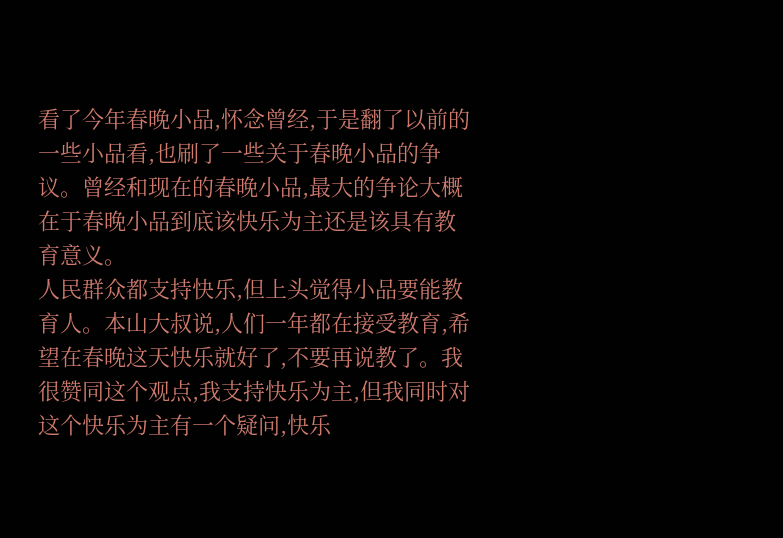看了今年春晚小品,怀念曾经,于是翻了以前的一些小品看,也刷了一些关于春晚小品的争议。曾经和现在的春晚小品,最大的争论大概在于春晚小品到底该快乐为主还是该具有教育意义。
人民群众都支持快乐,但上头觉得小品要能教育人。本山大叔说,人们一年都在接受教育,希望在春晚这天快乐就好了,不要再说教了。我很赞同这个观点,我支持快乐为主,但我同时对这个快乐为主有一个疑问,快乐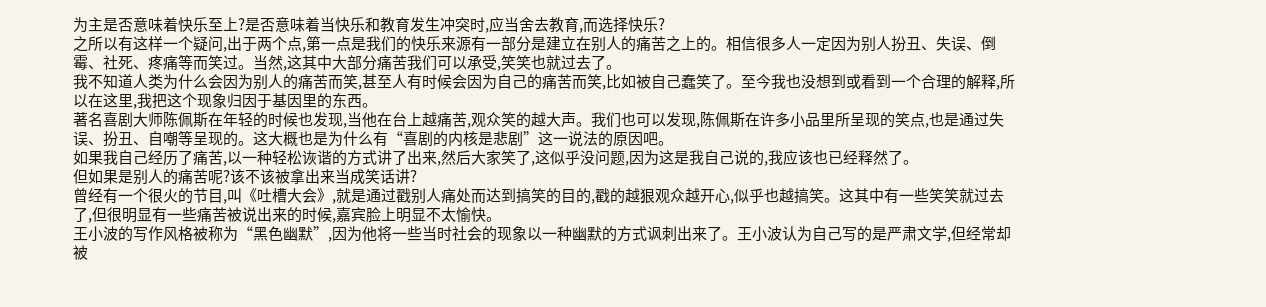为主是否意味着快乐至上?是否意味着当快乐和教育发生冲突时,应当舍去教育,而选择快乐?
之所以有这样一个疑问,出于两个点,第一点是我们的快乐来源有一部分是建立在别人的痛苦之上的。相信很多人一定因为别人扮丑、失误、倒霉、社死、疼痛等而笑过。当然,这其中大部分痛苦我们可以承受,笑笑也就过去了。
我不知道人类为什么会因为别人的痛苦而笑,甚至人有时候会因为自己的痛苦而笑,比如被自己蠢笑了。至今我也没想到或看到一个合理的解释,所以在这里,我把这个现象归因于基因里的东西。
著名喜剧大师陈佩斯在年轻的时候也发现,当他在台上越痛苦,观众笑的越大声。我们也可以发现,陈佩斯在许多小品里所呈现的笑点,也是通过失误、扮丑、自嘲等呈现的。这大概也是为什么有“喜剧的内核是悲剧”这一说法的原因吧。
如果我自己经历了痛苦,以一种轻松诙谐的方式讲了出来,然后大家笑了,这似乎没问题,因为这是我自己说的,我应该也已经释然了。
但如果是别人的痛苦呢?该不该被拿出来当成笑话讲?
曾经有一个很火的节目,叫《吐槽大会》,就是通过戳别人痛处而达到搞笑的目的,戳的越狠观众越开心,似乎也越搞笑。这其中有一些笑笑就过去了,但很明显有一些痛苦被说出来的时候,嘉宾脸上明显不太愉快。
王小波的写作风格被称为“黑色幽默”,因为他将一些当时社会的现象以一种幽默的方式讽刺出来了。王小波认为自己写的是严肃文学,但经常却被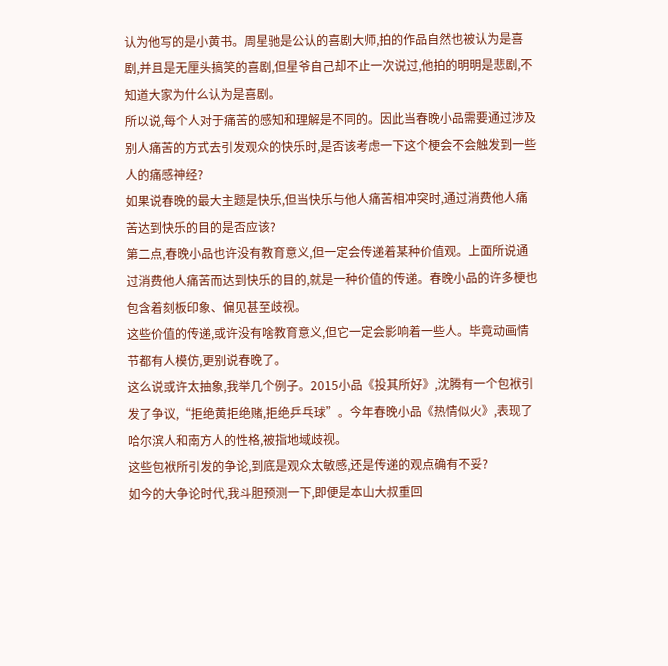认为他写的是小黄书。周星驰是公认的喜剧大师,拍的作品自然也被认为是喜剧,并且是无厘头搞笑的喜剧,但星爷自己却不止一次说过,他拍的明明是悲剧,不知道大家为什么认为是喜剧。
所以说,每个人对于痛苦的感知和理解是不同的。因此当春晚小品需要通过涉及别人痛苦的方式去引发观众的快乐时,是否该考虑一下这个梗会不会触发到一些人的痛感神经?
如果说春晚的最大主题是快乐,但当快乐与他人痛苦相冲突时,通过消费他人痛苦达到快乐的目的是否应该?
第二点,春晚小品也许没有教育意义,但一定会传递着某种价值观。上面所说通过消费他人痛苦而达到快乐的目的,就是一种价值的传递。春晚小品的许多梗也包含着刻板印象、偏见甚至歧视。
这些价值的传递,或许没有啥教育意义,但它一定会影响着一些人。毕竟动画情节都有人模仿,更别说春晚了。
这么说或许太抽象,我举几个例子。2015小品《投其所好》,沈腾有一个包袱引发了争议,“拒绝黄拒绝赌,拒绝乒乓球”。今年春晚小品《热情似火》,表现了哈尔滨人和南方人的性格,被指地域歧视。
这些包袱所引发的争论,到底是观众太敏感,还是传递的观点确有不妥?
如今的大争论时代,我斗胆预测一下,即便是本山大叔重回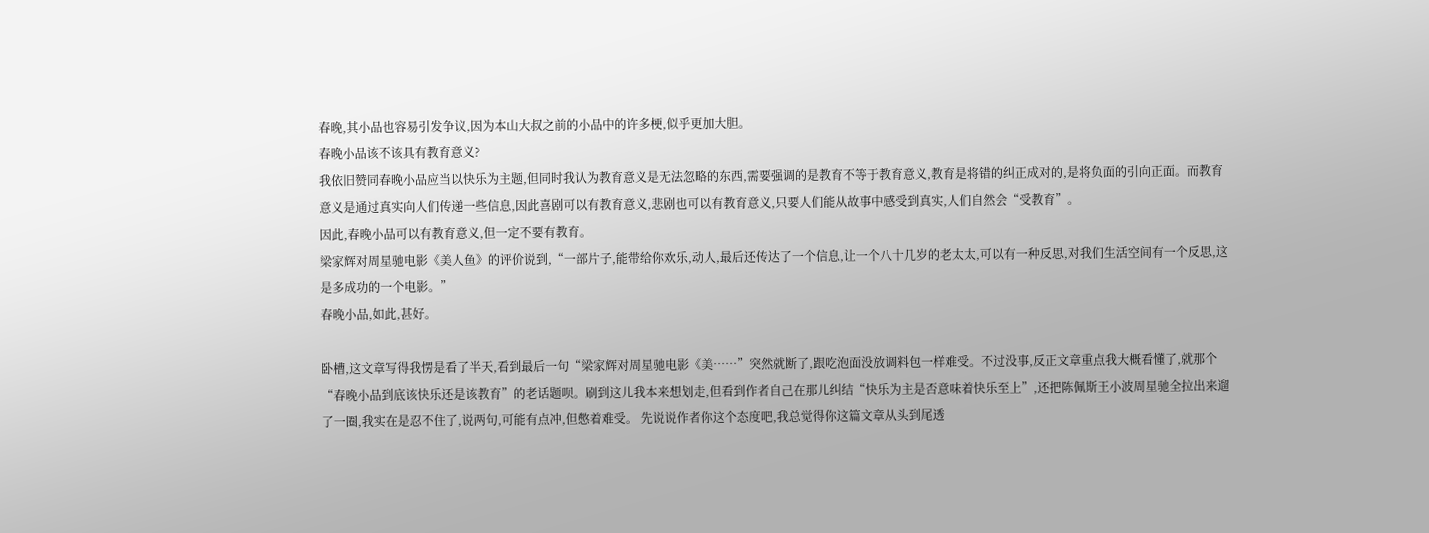春晚,其小品也容易引发争议,因为本山大叔之前的小品中的许多梗,似乎更加大胆。
春晚小品该不该具有教育意义?
我依旧赞同春晚小品应当以快乐为主题,但同时我认为教育意义是无法忽略的东西,需要强调的是教育不等于教育意义,教育是将错的纠正成对的,是将负面的引向正面。而教育意义是通过真实向人们传递一些信息,因此喜剧可以有教育意义,悲剧也可以有教育意义,只要人们能从故事中感受到真实,人们自然会“受教育”。
因此,春晚小品可以有教育意义,但一定不要有教育。
梁家辉对周星驰电影《美人鱼》的评价说到,“一部片子,能带给你欢乐,动人,最后还传达了一个信息,让一个八十几岁的老太太,可以有一种反思,对我们生活空间有一个反思,这是多成功的一个电影。”
春晚小品,如此,甚好。

卧槽,这文章写得我愣是看了半天,看到最后一句“梁家辉对周星驰电影《美……”突然就断了,跟吃泡面没放调料包一样难受。不过没事,反正文章重点我大概看懂了,就那个“春晚小品到底该快乐还是该教育”的老话题呗。刷到这儿我本来想划走,但看到作者自己在那儿纠结“快乐为主是否意味着快乐至上”,还把陈佩斯王小波周星驰全拉出来遛了一圈,我实在是忍不住了,说两句,可能有点冲,但憋着难受。 先说说作者你这个态度吧,我总觉得你这篇文章从头到尾透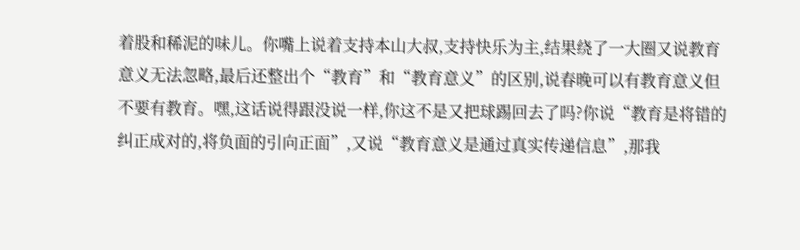着股和稀泥的味儿。你嘴上说着支持本山大叔,支持快乐为主,结果绕了一大圈又说教育意义无法忽略,最后还整出个“教育”和“教育意义”的区别,说春晚可以有教育意义但不要有教育。嘿,这话说得跟没说一样,你这不是又把球踢回去了吗?你说“教育是将错的纠正成对的,将负面的引向正面”,又说“教育意义是通过真实传递信息”,那我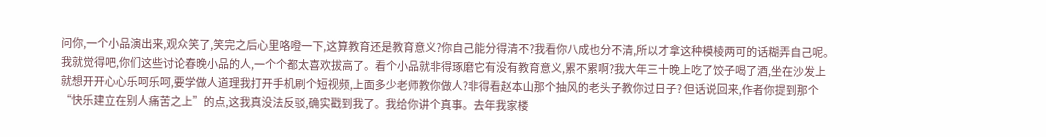问你,一个小品演出来,观众笑了,笑完之后心里咯噔一下,这算教育还是教育意义?你自己能分得清不?我看你八成也分不清,所以才拿这种模棱两可的话糊弄自己呢。 我就觉得吧,你们这些讨论春晚小品的人,一个个都太喜欢拔高了。看个小品就非得琢磨它有没有教育意义,累不累啊?我大年三十晚上吃了饺子喝了酒,坐在沙发上就想开开心心乐呵乐呵,要学做人道理我打开手机刷个短视频,上面多少老师教你做人?非得看赵本山那个抽风的老头子教你过日子? 但话说回来,作者你提到那个“快乐建立在别人痛苦之上”的点,这我真没法反驳,确实戳到我了。我给你讲个真事。去年我家楼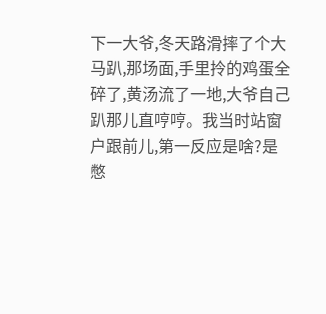下一大爷,冬天路滑摔了个大马趴,那场面,手里拎的鸡蛋全碎了,黄汤流了一地,大爷自己趴那儿直哼哼。我当时站窗户跟前儿,第一反应是啥?是憋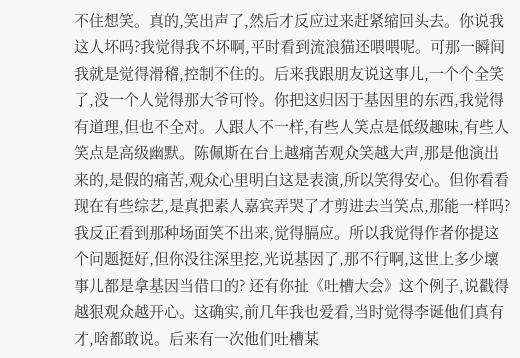不住想笑。真的,笑出声了,然后才反应过来赶紧缩回头去。你说我这人坏吗?我觉得我不坏啊,平时看到流浪猫还喂喂呢。可那一瞬间我就是觉得滑稽,控制不住的。后来我跟朋友说这事儿,一个个全笑了,没一个人觉得那大爷可怜。你把这归因于基因里的东西,我觉得有道理,但也不全对。人跟人不一样,有些人笑点是低级趣味,有些人笑点是高级幽默。陈佩斯在台上越痛苦观众笑越大声,那是他演出来的,是假的痛苦,观众心里明白这是表演,所以笑得安心。但你看看现在有些综艺,是真把素人嘉宾弄哭了才剪进去当笑点,那能一样吗?我反正看到那种场面笑不出来,觉得膈应。所以我觉得作者你提这个问题挺好,但你没往深里挖,光说基因了,那不行啊,这世上多少壞事儿都是拿基因当借口的? 还有你扯《吐槽大会》这个例子,说戳得越狠观众越开心。这确实,前几年我也爱看,当时觉得李诞他们真有才,啥都敢说。后来有一次他们吐槽某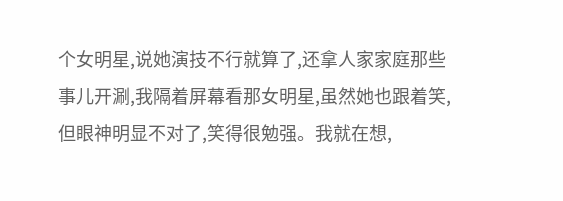个女明星,说她演技不行就算了,还拿人家家庭那些事儿开涮,我隔着屏幕看那女明星,虽然她也跟着笑,但眼神明显不对了,笑得很勉强。我就在想,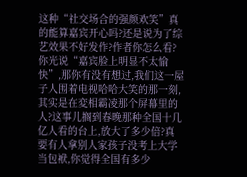这种“社交场合的强颜欢笑”真的能算嘉宾开心吗?还是说为了综艺效果不好发作?作者你怎么看?你光说“嘉宾脸上明显不太愉快”,那你有没有想过,我们这一屋子人围着电视哈哈大笑的那一刻,其实是在変相霸凌那个屏幕里的人?这事儿搁到春晚那种全国十几亿人看的台上,放大了多少倍?真要有人拿别人家孩子没考上大学当包袱,你觉得全国有多少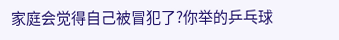家庭会觉得自己被冒犯了?你举的乒乓球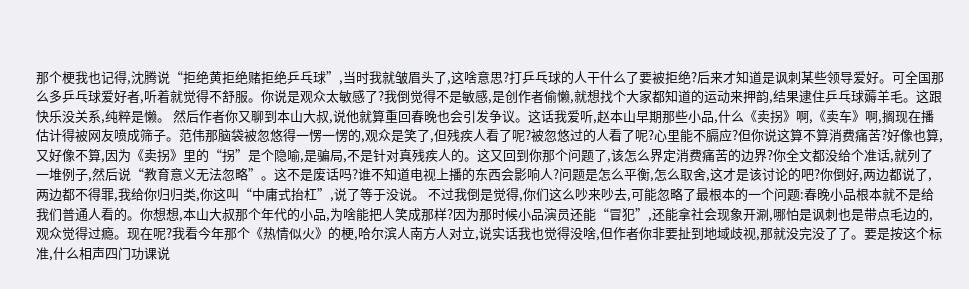那个梗我也记得,沈腾说“拒绝黄拒绝赌拒绝乒乓球”,当时我就皱眉头了,这啥意思?打乒乓球的人干什么了要被拒绝?后来才知道是讽刺某些领导爱好。可全国那么多乒乓球爱好者,听着就觉得不舒服。你说是观众太敏感了?我倒觉得不是敏感,是创作者偷懒,就想找个大家都知道的运动来押韵,结果逮住乒乓球薅羊毛。这跟快乐没关系,纯粹是懒。 然后作者你又聊到本山大叔,说他就算重回春晚也会引发争议。这话我爱听,赵本山早期那些小品,什么《卖拐》啊,《卖车》啊,搁现在播估计得被网友喷成筛子。范伟那脑袋被忽悠得一愣一愣的,观众是笑了,但残疾人看了呢?被忽悠过的人看了呢?心里能不膈应?但你说这算不算消费痛苦?好像也算,又好像不算,因为《卖拐》里的“拐”是个隐喻,是骗局,不是针对真残疾人的。这又回到你那个问题了,该怎么界定消费痛苦的边界?你全文都没给个准话,就列了一堆例子,然后说“教育意义无法忽略”。这不是废话吗?谁不知道电视上播的东西会影响人?问题是怎么平衡,怎么取舍,这才是该讨论的吧?你倒好,两边都说了,两边都不得罪,我给你归归类,你这叫“中庸式抬杠”,说了等于没说。 不过我倒是觉得,你们这么吵来吵去,可能忽略了最根本的一个问题:春晚小品根本就不是给我们普通人看的。你想想,本山大叔那个年代的小品,为啥能把人笑成那样?因为那时候小品演员还能“冒犯”,还能拿社会现象开涮,哪怕是讽刺也是带点毛边的,观众觉得过瘾。现在呢?我看今年那个《热情似火》的梗,哈尔滨人南方人对立,说实话我也觉得没啥,但作者你非要扯到地域歧视,那就没完没了了。要是按这个标准,什么相声四门功课说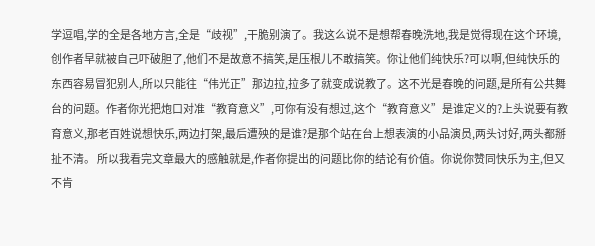学逗唱,学的全是各地方言,全是“歧视”,干脆别演了。我这么说不是想帮春晚洗地,我是觉得现在这个环境,创作者早就被自己吓破胆了,他们不是故意不搞笑,是压根儿不敢搞笑。你让他们纯快乐?可以啊,但纯快乐的东西容易冒犯别人,所以只能往“伟光正”那边拉,拉多了就变成说教了。这不光是春晚的问题,是所有公共舞台的问题。作者你光把炮口对准“教育意义”,可你有没有想过,这个“教育意义”是谁定义的?上头说要有教育意义,那老百姓说想快乐,两边打架,最后遭殃的是谁?是那个站在台上想表演的小品演员,两头讨好,两头都掰扯不清。 所以我看完文章最大的感触就是,作者你提出的问题比你的结论有价值。你说你赞同快乐为主,但又不肯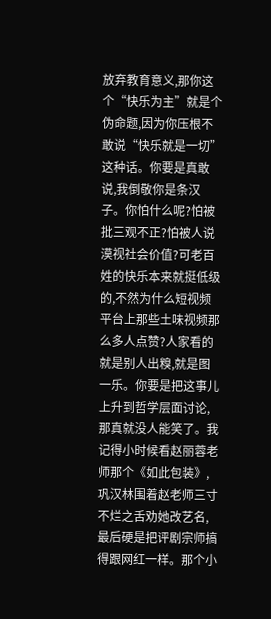放弃教育意义,那你这个“快乐为主”就是个伪命题,因为你压根不敢说“快乐就是一切”这种话。你要是真敢说,我倒敬你是条汉子。你怕什么呢?怕被批三观不正?怕被人说漠视社会价值?可老百姓的快乐本来就挺低级的,不然为什么短视频平台上那些土味视频那么多人点赞?人家看的就是别人出糗,就是图一乐。你要是把这事儿上升到哲学层面讨论,那真就没人能笑了。我记得小时候看赵丽蓉老师那个《如此包装》,巩汉林围着赵老师三寸不烂之舌劝她改艺名,最后硬是把评剧宗师搞得跟网红一样。那个小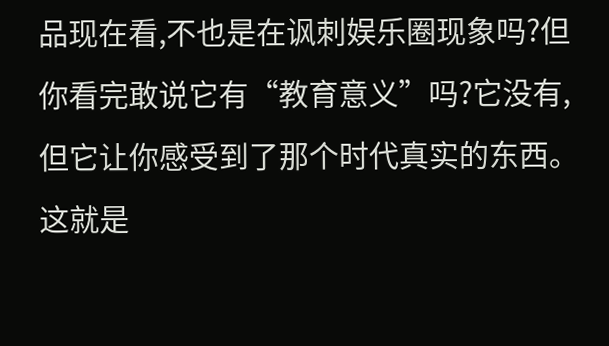品现在看,不也是在讽刺娱乐圈现象吗?但你看完敢说它有“教育意义”吗?它没有,但它让你感受到了那个时代真实的东西。这就是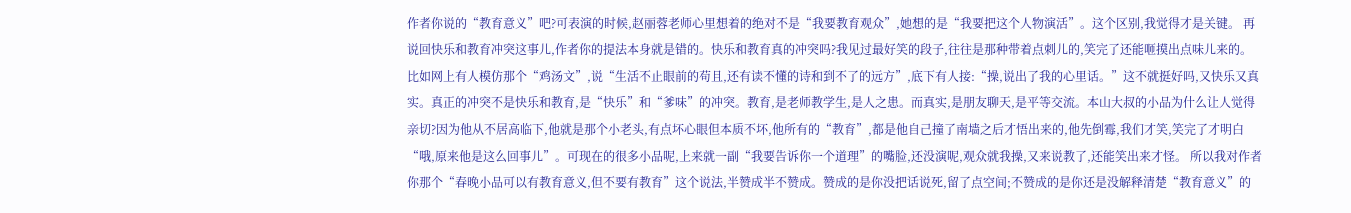作者你说的“教育意义”吧?可表演的时候,赵丽蓉老师心里想着的绝对不是“我要教育观众”,她想的是“我要把这个人物演活”。这个区别,我觉得才是关键。 再说回快乐和教育冲突这事儿,作者你的提法本身就是错的。快乐和教育真的冲突吗?我见过最好笑的段子,往往是那种带着点刺儿的,笑完了还能咂摸出点味儿来的。比如网上有人模仿那个“鸡汤文”,说“生活不止眼前的苟且,还有读不懂的诗和到不了的远方”,底下有人接:“操,说出了我的心里话。”这不就挺好吗,又快乐又真实。真正的冲突不是快乐和教育,是“快乐”和“爹味”的冲突。教育,是老师教学生,是人之患。而真实,是朋友聊天,是平等交流。本山大叔的小品为什么让人觉得亲切?因为他从不居高临下,他就是那个小老头,有点坏心眼但本质不坏,他所有的“教育”,都是他自己撞了南墙之后才悟出来的,他先倒霉,我们才笑,笑完了才明白“哦,原来他是这么回事儿”。可现在的很多小品呢,上来就一副“我要告诉你一个道理”的嘴脸,还没演呢,观众就我操,又来说教了,还能笑出来才怪。 所以我对作者你那个“春晚小品可以有教育意义,但不要有教育”这个说法,半赞成半不赞成。赞成的是你没把话说死,留了点空间;不赞成的是你还是没解释清楚“教育意义”的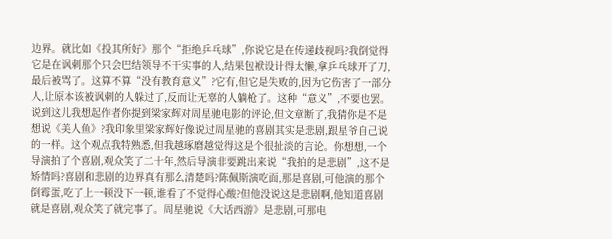边界。就比如《投其所好》那个“拒绝乒乓球”,你说它是在传递歧视吗?我倒觉得它是在讽刺那个只会巴结领导不干实事的人,结果包袱设计得太懒,拿乒乓球开了刀,最后被骂了。这算不算“没有教育意义”?它有,但它是失败的,因为它伤害了一部分人,让原本该被讽刺的人躲过了,反而让无辜的人躺枪了。这种“意义”,不要也罢。 说到这儿我想起作者你提到梁家辉对周星驰电影的评论,但文章断了,我猜你是不是想说《美人鱼》?我印象里梁家辉好像说过周星驰的喜剧其实是悲剧,跟星爷自己说的一样。这个观点我特熟悉,但我越琢磨越觉得这是个很扯淡的言论。你想想,一个导演拍了个喜剧,观众笑了二十年,然后导演非要跳出来说“我拍的是悲剧”,这不是矫情吗?喜剧和悲剧的边界真有那么清楚吗?陈佩斯演吃面,那是喜剧,可他演的那个倒霉蛋,吃了上一顿没下一顿,谁看了不觉得心酸?但他没说这是悲剧啊,他知道喜剧就是喜剧,观众笑了就完事了。周星驰说《大话西游》是悲剧,可那电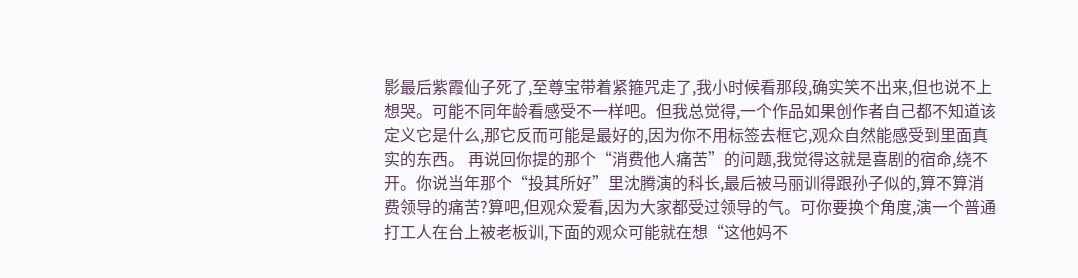影最后紫霞仙子死了,至尊宝带着紧箍咒走了,我小时候看那段,确实笑不出来,但也说不上想哭。可能不同年龄看感受不一样吧。但我总觉得,一个作品如果创作者自己都不知道该定义它是什么,那它反而可能是最好的,因为你不用标签去框它,观众自然能感受到里面真实的东西。 再说回你提的那个“消费他人痛苦”的问题,我觉得这就是喜剧的宿命,绕不开。你说当年那个“投其所好”里沈腾演的科长,最后被马丽训得跟孙子似的,算不算消费领导的痛苦?算吧,但观众爱看,因为大家都受过领导的气。可你要换个角度,演一个普通打工人在台上被老板训,下面的观众可能就在想“这他妈不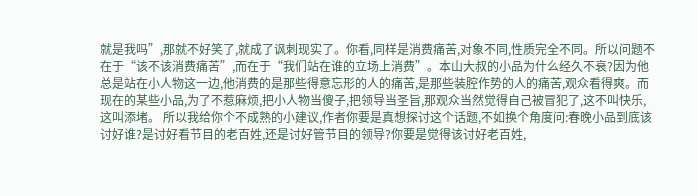就是我吗”,那就不好笑了,就成了讽刺现实了。你看,同样是消费痛苦,对象不同,性质完全不同。所以问题不在于“该不该消费痛苦”,而在于“我们站在谁的立场上消费”。本山大叔的小品为什么经久不衰?因为他总是站在小人物这一边,他消费的是那些得意忘形的人的痛苦,是那些装腔作势的人的痛苦,观众看得爽。而现在的某些小品,为了不惹麻烦,把小人物当傻子,把领导当圣旨,那观众当然觉得自己被冒犯了,这不叫快乐,这叫添堵。 所以我给你个不成熟的小建议,作者你要是真想探讨这个话题,不如换个角度问:春晚小品到底该讨好谁?是讨好看节目的老百姓,还是讨好管节目的领导?你要是觉得该讨好老百姓,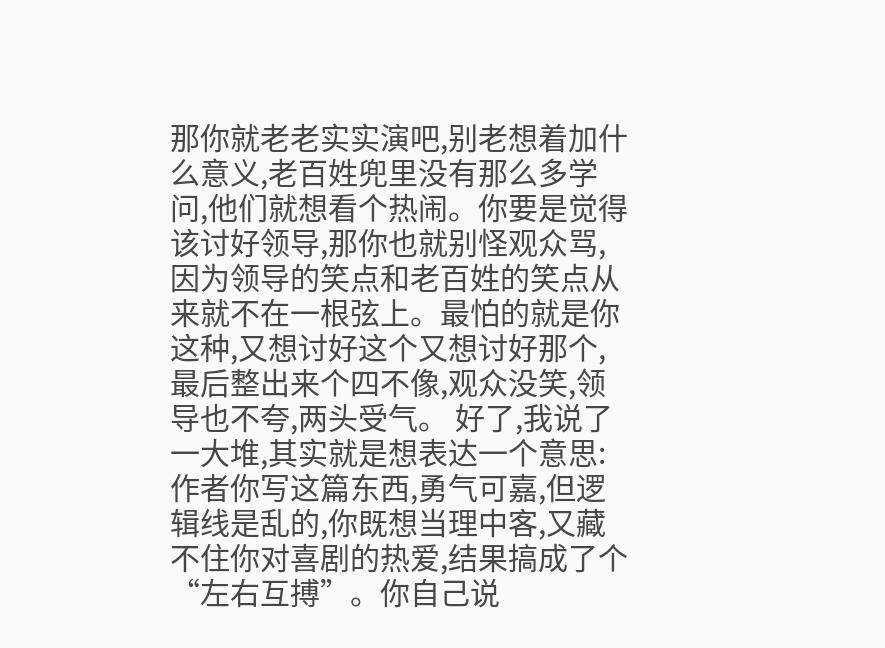那你就老老实实演吧,别老想着加什么意义,老百姓兜里没有那么多学问,他们就想看个热闹。你要是觉得该讨好领导,那你也就别怪观众骂,因为领导的笑点和老百姓的笑点从来就不在一根弦上。最怕的就是你这种,又想讨好这个又想讨好那个,最后整出来个四不像,观众没笑,领导也不夸,两头受气。 好了,我说了一大堆,其实就是想表达一个意思:作者你写这篇东西,勇气可嘉,但逻辑线是乱的,你既想当理中客,又藏不住你对喜剧的热爱,结果搞成了个“左右互搏”。你自己说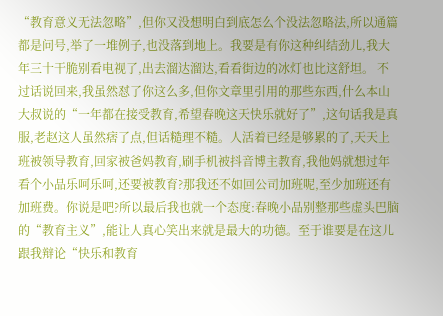“教育意义无法忽略”,但你又没想明白到底怎么个没法忽略法,所以通篇都是问号,举了一堆例子,也没落到地上。我要是有你这种纠结劲儿,我大年三十干脆别看电视了,出去溜达溜达,看看街边的冰灯也比这舒坦。 不过话说回来,我虽然怼了你这么多,但你文章里引用的那些东西,什么本山大叔说的“一年都在接受教育,希望春晚这天快乐就好了”,这句话我是真服,老赵这人虽然痞了点,但话糙理不糙。人活着已经是够累的了,天天上班被领导教育,回家被爸妈教育,刷手机被抖音博主教育,我他妈就想过年看个小品乐呵乐呵,还要被教育?那我还不如回公司加班呢,至少加班还有加班费。你说是吧?所以最后我也就一个态度:春晚小品别整那些虚头巴脑的“教育主义”,能让人真心笑出来就是最大的功德。至于谁要是在这儿跟我辩论“快乐和教育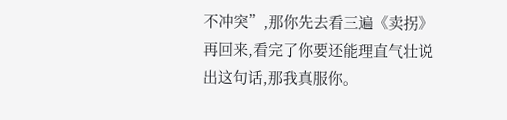不冲突”,那你先去看三遍《卖拐》再回来,看完了你要还能理直气壮说出这句话,那我真服你。